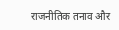राजनीतिक तनाव और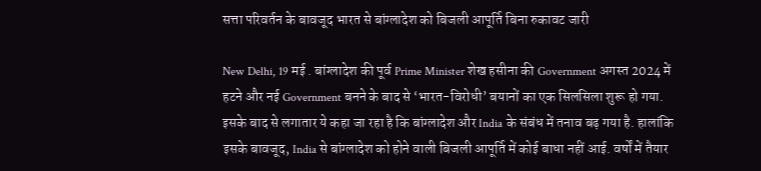सत्ता परिवर्तन के बावजूद भारत से बांग्लादेश को बिजली आपूर्ति बिना रुकावट जारी

New Delhi, 19 मई . बांग्लादेश की पूर्व Prime Minister शेख हसीना की Government अगस्त 2024 में हटने और नई Government बनने के बाद से ‘भारत-विरोधी’ बयानों का एक सिलसिला शुरू हो गया. इसके बाद से लगातार ये कहा जा रहा है कि बांग्लादेश और India के संबंध में तनाव बढ़ गया है. हालांकि इसके बावजूद, India से बांग्लादेश को होने वाली बिजली आपूर्ति में कोई बाधा नहीं आई. वर्षों में तैयार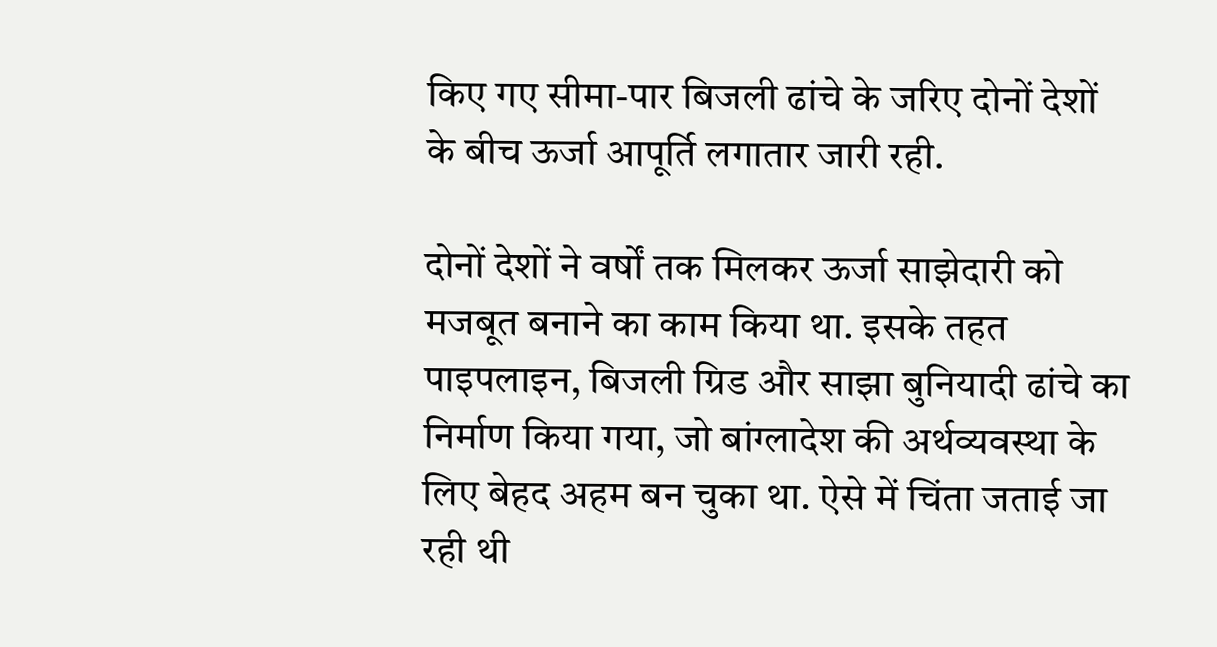किए गए सीमा-पार बिजली ढांचे के जरिए दोनों देशों के बीच ऊर्जा आपूर्ति लगातार जारी रही.

दोनों देशों ने वर्षों तक मिलकर ऊर्जा साझेदारी को मजबूत बनाने का काम किया था. इसके तहत पाइपलाइन, बिजली ग्रिड और साझा बुनियादी ढांचे का निर्माण किया गया, जो बांग्लादेश की अर्थव्यवस्था के लिए बेहद अहम बन चुका था. ऐसे में चिंता जताई जा रही थी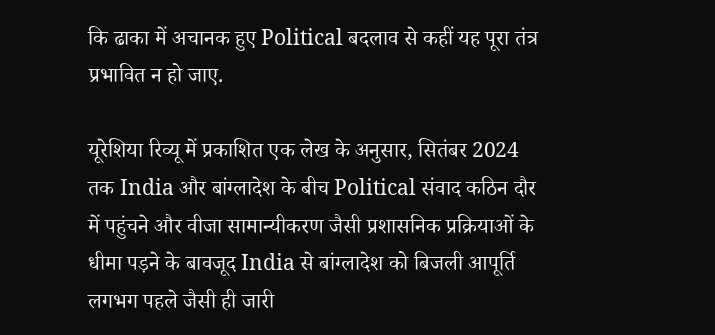कि ढाका में अचानक हुए Political बदलाव से कहीं यह पूरा तंत्र प्रभावित न हो जाए.

यूरेशिया रिव्यू में प्रकाशित एक लेख के अनुसार, सितंबर 2024 तक India और बांग्लादेश के बीच Political संवाद कठिन दौर में पहुंचने और वीजा सामान्यीकरण जैसी प्रशासनिक प्रक्रियाओं के धीमा पड़ने के बावजूद India से बांग्लादेश को बिजली आपूर्ति लगभग पहले जैसी ही जारी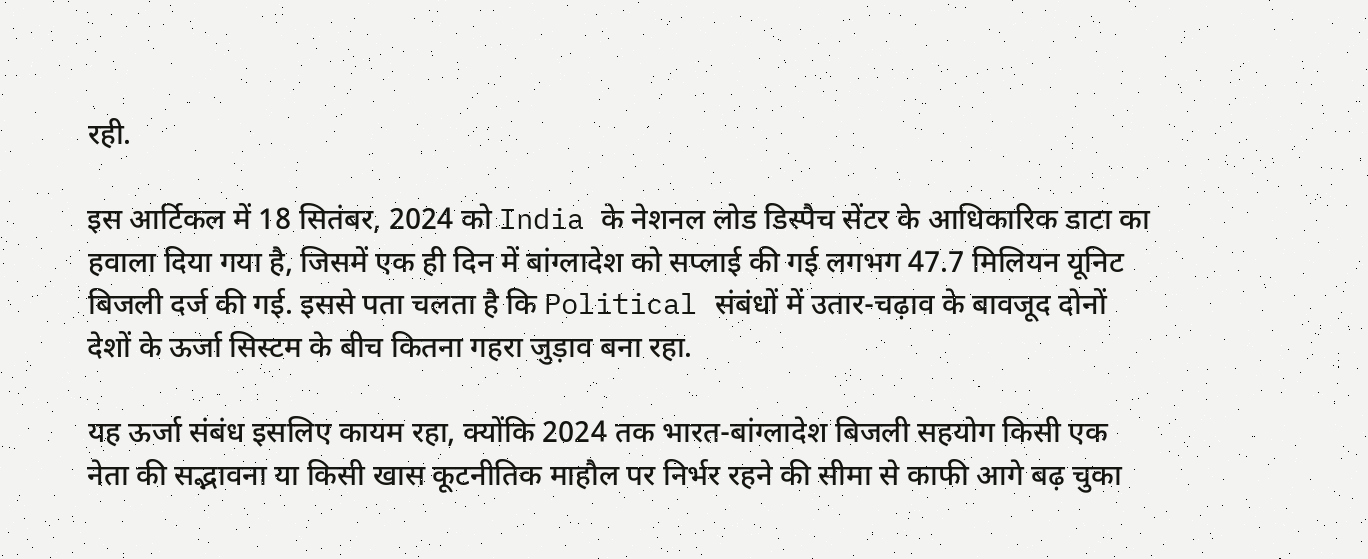रही.

इस आर्टिकल में 18 सितंबर, 2024 को India के नेशनल लोड डिस्पैच सेंटर के आधिकारिक डाटा का हवाला दिया गया है, जिसमें एक ही दिन में बांग्लादेश को सप्लाई की गई लगभग 47.7 मिलियन यूनिट बिजली दर्ज की गई. इससे पता चलता है कि Political संबंधों में उतार-चढ़ाव के बावजूद दोनों देशों के ऊर्जा सिस्टम के बीच कितना गहरा जुड़ाव बना रहा.

यह ऊर्जा संबंध इसलिए कायम रहा, क्योंकि 2024 तक भारत-बांग्लादेश बिजली सहयोग किसी एक नेता की सद्भावना या किसी खास कूटनीतिक माहौल पर निर्भर रहने की सीमा से काफी आगे बढ़ चुका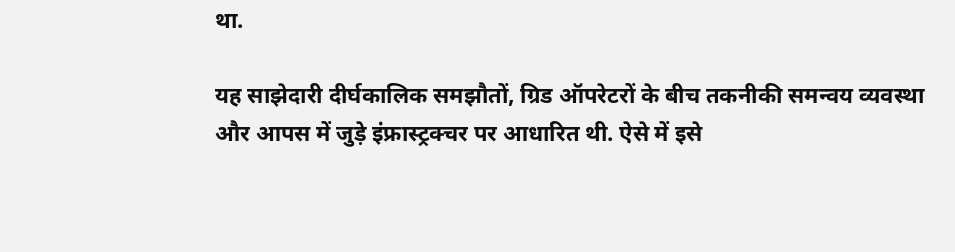था.

यह साझेदारी दीर्घकालिक समझौतों, ग्रिड ऑपरेटरों के बीच तकनीकी समन्वय व्यवस्था और आपस में जुड़े इंफ्रास्ट्रक्चर पर आधारित थी. ऐसे में इसे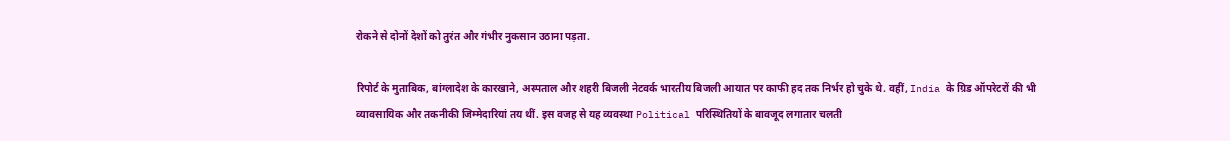रोकने से दोनों देशों को तुरंत और गंभीर नुकसान उठाना पड़ता.

रिपोर्ट के मुताबिक, बांग्लादेश के कारखाने, अस्पताल और शहरी बिजली नेटवर्क भारतीय बिजली आयात पर काफी हद तक निर्भर हो चुके थे. वहीं, India के ग्रिड ऑपरेटरों की भी व्यावसायिक और तकनीकी जिम्मेदारियां तय थीं. इस वजह से यह व्यवस्था Political परिस्थितियों के बावजूद लगातार चलती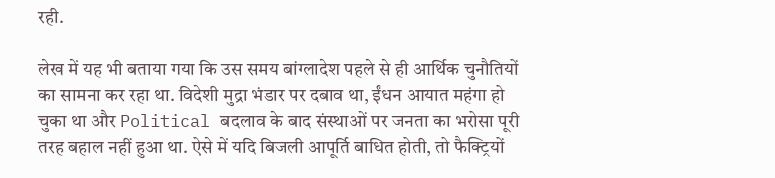रही.

लेख में यह भी बताया गया कि उस समय बांग्लादेश पहले से ही आर्थिक चुनौतियों का सामना कर रहा था. विदेशी मुद्रा भंडार पर दबाव था, ईंधन आयात महंगा हो चुका था और Political बदलाव के बाद संस्थाओं पर जनता का भरोसा पूरी तरह बहाल नहीं हुआ था. ऐसे में यदि बिजली आपूर्ति बाधित होती, तो फैक्ट्रियों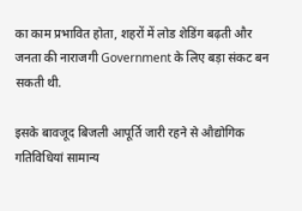का काम प्रभावित होता, शहरों में लोड शेडिंग बढ़ती और जनता की नाराजगी Government के लिए बड़ा संकट बन सकती थी.

इसके बावजूद बिजली आपूर्ति जारी रहने से औद्योगिक गतिविधियां सामान्य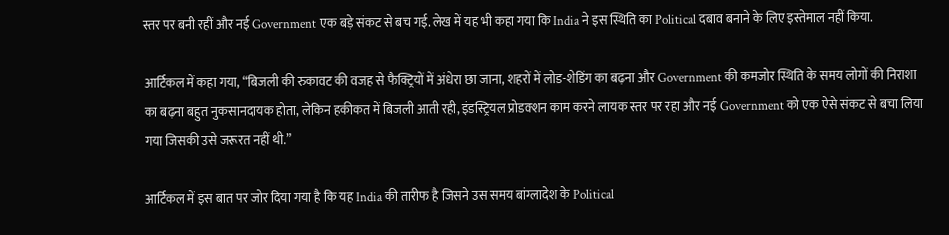स्तर पर बनी रहीं और नई Government एक बड़े संकट से बच गई. लेख में यह भी कहा गया कि India ने इस स्थिति का Political दबाव बनाने के लिए इस्तेमाल नहीं किया.

आर्टिकल में कहा गया, “बिजली की रुकावट की वजह से फैक्ट्रियों में अंधेरा छा जाना, शहरों में लोड-शेडिंग का बढ़ना और Government की कमजोर स्थिति के समय लोगों की निराशा का बढ़ना बहुत नुकसानदायक होता, लेकिन हकीकत में बिजली आती रही, इंडस्ट्रियल प्रोडक्शन काम करने लायक स्तर पर रहा और नई Government को एक ऐसे संकट से बचा लिया गया जिसकी उसे जरूरत नहीं थी.”

आर्टिकल में इस बात पर जोर दिया गया है कि यह India की तारीफ है जिसने उस समय बांग्लादेश के Political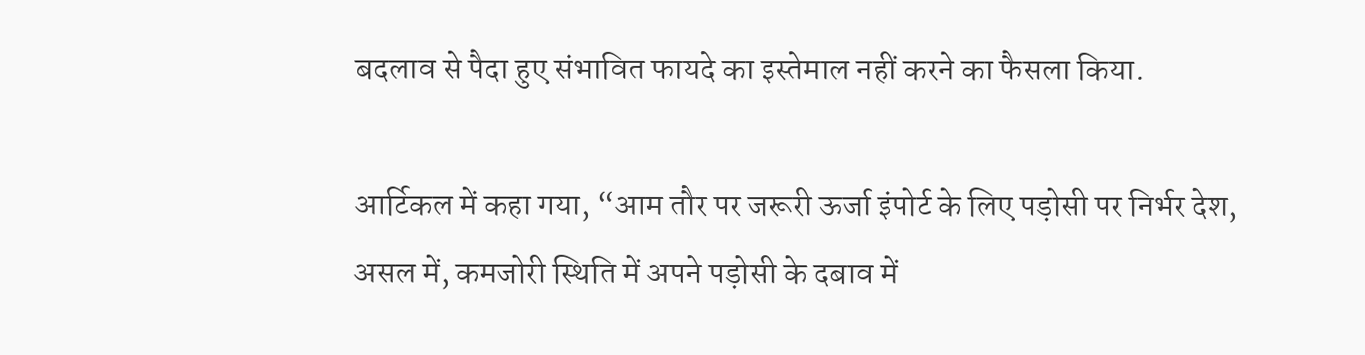बदलाव से पैदा हुए संभावित फायदे का इस्तेमाल नहीं करने का फैसला किया.

आर्टिकल में कहा गया, “आम तौर पर जरूरी ऊर्जा इंपोर्ट के लिए पड़ोसी पर निर्भर देश, असल में, कमजोरी स्थिति में अपने पड़ोसी के दबाव में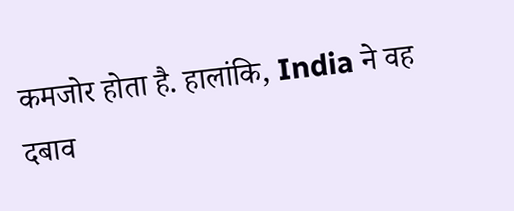कमजोर होता है. हालांकि, India ने वह दबाव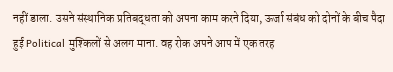नहीं डाला. उसने संस्थानिक प्रतिबद्धता को अपना काम करने दिया, ऊर्जा संबंध को दोनों के बीच पैदा हुई Political मुश्किलों से अलग माना. वह रोक अपने आप में एक तरह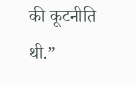की कूटनीति थी.”